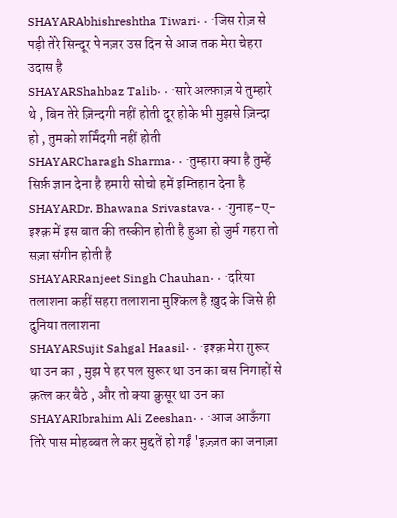SHAYARAbhishreshtha Tiwari· · ·जिस रोज़ से पड़ी तेरे सिन्दूर पे नज़र उस दिन से आज तक मेरा चेहरा उदास है
SHAYARShahbaz Talib· · ·सारे अल्फ़ाज़ ये तुम्हारे थे , बिन तेरे ज़िन्दगी नहीं होती दूर होके भी मुझसे ज़िन्दा हो , तुमको शर्मिंदगी नहीं होती
SHAYARCharagh Sharma· · ·तुम्हारा क्या है तुम्हें सिर्फ़ ज्ञान देना है हमारी सोचो हमें इम्तिहान देना है
SHAYARDr. Bhawana Srivastava· · ·गुनाह-ए-इश्क़ में इस बात की तस्कीन होती है हुआ हो जुर्म गहरा तो सज़ा संगीन होती है
SHAYARRanjeet Singh Chauhan· · ·दरिया तलाशना कहीं सहरा तलाशना मुश्किल है ख़ुद के जिसे ही दुनिया तलाशना
SHAYARSujit Sahgal Haasil· · ·इश्क़ मेरा ग़ुरूर था उन का , मुझ पे हर पल सुरूर था उन का बस निगाहों से क़त्ल कर बैठे , और तो क्या क़ुसूर था उन का
SHAYARIbrahim Ali Zeeshan· · ·आज आऊँगा तिरे पास मोहब्बत ले कर मुद्दतें हो गईं 'इज़्ज़त का जनाज़ा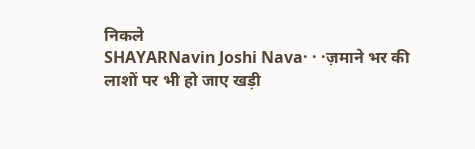निकले
SHAYARNavin Joshi Nava· · ·ज़माने भर की लाशों पर भी हो जाए खड़ी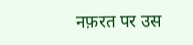नफ़रत पर उस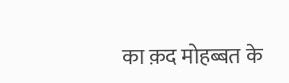का क़द मोहब्बत के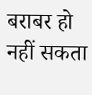बराबर हो नहीं सकता